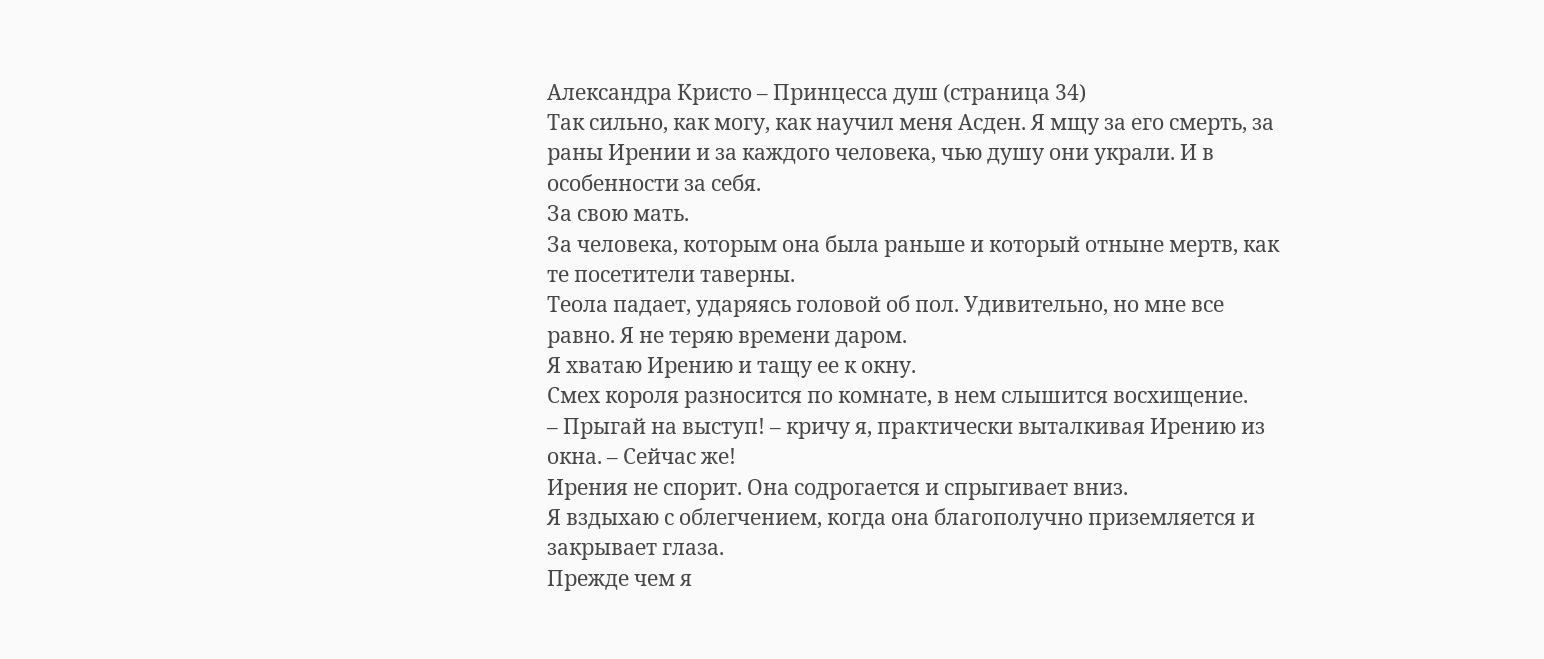Александра Кристо – Принцесса душ (страница 34)
Так сильно, как могу, как научил меня Асден. Я мщу за его смерть, за раны Ирении и за каждого человека, чью душу они украли. И в особенности за себя.
За свою мать.
За человека, которым она была раньше и который отныне мертв, как те посетители таверны.
Теола падает, ударяясь головой об пол. Удивительно, но мне все равно. Я не теряю времени даром.
Я хватаю Ирению и тащу ее к окну.
Смех короля разносится по комнате, в нем слышится восхищение.
– Прыгай на выступ! – кричу я, практически выталкивая Ирению из окна. – Сейчас же!
Ирения не спорит. Она содрогается и спрыгивает вниз.
Я вздыхаю с облегчением, когда она благополучно приземляется и закрывает глаза.
Прежде чем я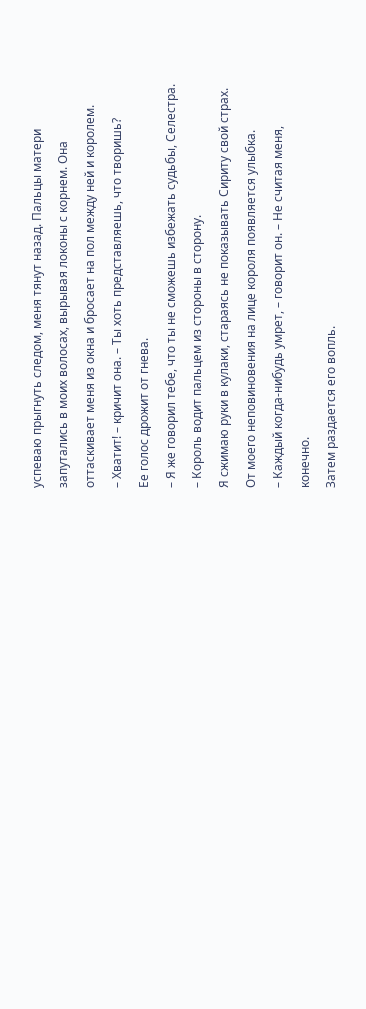успеваю прыгнуть следом, меня тянут назад. Пальцы матери запутались в моих волосах, вырывая локоны с корнем. Она оттаскивает меня из окна и бросает на пол между ней и королем.
– Хватит! – кричит она. – Ты хоть представляешь, что творишь?
Ее голос дрожит от гнева.
– Я же говорил тебе, что ты не сможешь избежать судьбы, Селестра. – Король водит пальцем из стороны в сторону.
Я сжимаю руки в кулаки, стараясь не показывать Сириту свой страх.
От моего неповиновения на лице короля появляется улыбка.
– Каждый когда-нибудь умрет, – говорит он. – Не считая меня, конечно.
Затем раздается его вопль.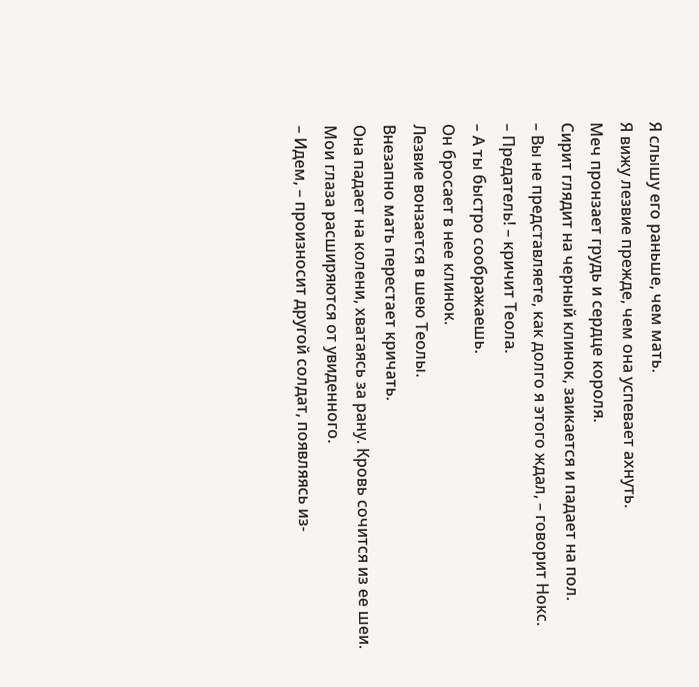Я слышу его раньше, чем мать.
Я вижу лезвие прежде, чем она успевает ахнуть.
Меч пронзает грудь и сердце короля.
Сирит глядит на черный клинок, заикается и падает на пол.
– Вы не представляете, как долго я этого ждал, – говорит Нокс.
– Предатель! – кричит Теола.
– А ты быстро соображаешь.
Он бросает в нее клинок.
Лезвие вонзается в шею Теолы.
Внезапно мать перестает кричать.
Она падает на колени, хватаясь за рану. Кровь сочится из ее шеи.
Мои глаза расширяются от увиденного.
– Идем, – произносит другой солдат, появляясь из-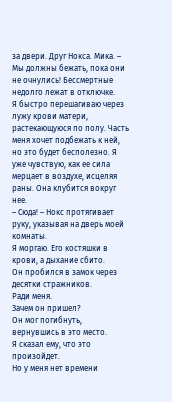за двери. Друг Нокса. Мика. – Мы должны бежать, пока они не очнулись! Бессмертные недолго лежат в отключке.
Я быстро перешагиваю через лужу крови матери, растекающуюся по полу. Часть меня хочет подбежать к ней, но это будет бесполезно. Я уже чувствую, как ее сила мерцает в воздухе, исцеляя раны. Она клубится вокруг нее.
– Сюда! – Нокс протягивает руку, указывая на дверь моей комнаты.
Я моргаю. Его костяшки в крови, а дыхание сбито.
Он пробился в замок через десятки стражников.
Ради меня.
Зачем он пришел?
Он мог погибнуть, вернувшись в это место.
Я сказал ему, что это произойдет.
Но у меня нет времени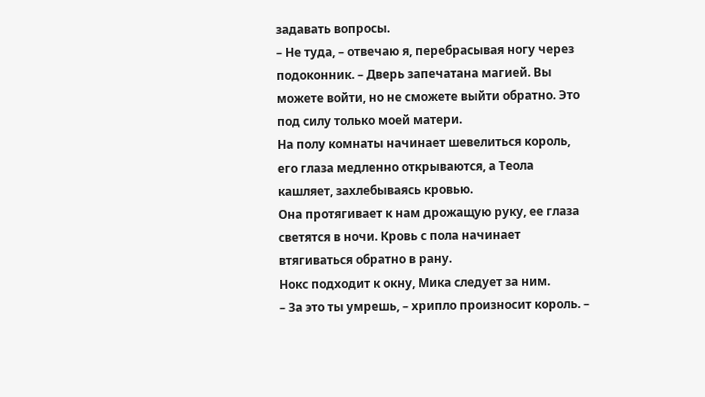задавать вопросы.
– Не туда, – отвечаю я, перебрасывая ногу через подоконник. – Дверь запечатана магией. Вы можете войти, но не сможете выйти обратно. Это под силу только моей матери.
На полу комнаты начинает шевелиться король, его глаза медленно открываются, а Теола кашляет, захлебываясь кровью.
Она протягивает к нам дрожащую руку, ее глаза светятся в ночи. Кровь с пола начинает втягиваться обратно в рану.
Нокс подходит к окну, Мика следует за ним.
– За это ты умрешь, – хрипло произносит король. –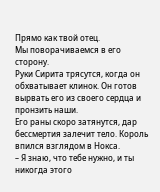Прямо как твой отец.
Мы поворачиваемся в его сторону.
Руки Сирита трясутся, когда он обхватывает клинок. Он готов вырвать его из своего сердца и пронзить наши.
Его раны скоро затянутся, дар бессмертия залечит тело. Король впился взглядом в Нокса.
– Я знаю, что тебе нужно, и ты никогда этого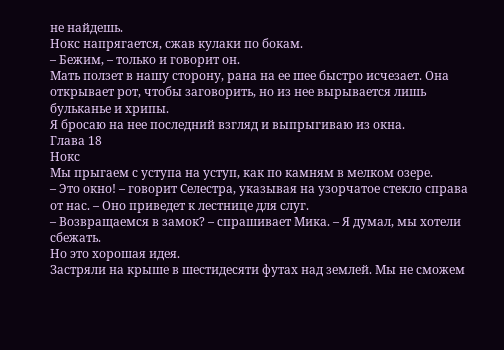не найдешь.
Нокс напрягается, сжав кулаки по бокам.
– Бежим, – только и говорит он.
Мать ползет в нашу сторону, рана на ее шее быстро исчезает. Она открывает рот, чтобы заговорить, но из нее вырывается лишь бульканье и хрипы.
Я бросаю на нее последний взгляд и выпрыгиваю из окна.
Глава 18
Нокс
Мы прыгаем с уступа на уступ, как по камням в мелком озере.
– Это окно! – говорит Селестра, указывая на узорчатое стекло справа от нас. – Оно приведет к лестнице для слуг.
– Возвращаемся в замок? – спрашивает Мика. – Я думал, мы хотели сбежать.
Но это хорошая идея.
Застряли на крыше в шестидесяти футах над землей. Мы не сможем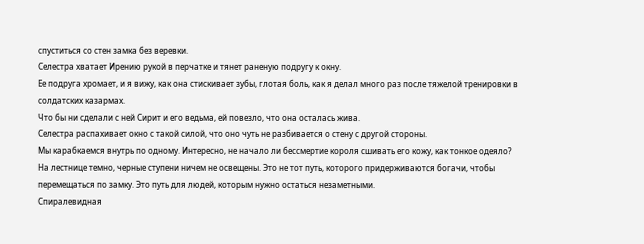спуститься со стен замка без веревки.
Селестра хватает Ирению рукой в перчатке и тянет раненую подругу к окну.
Ее подруга хромает, и я вижу, как она стискивает зубы, глотая боль, как я делал много раз после тяжелой тренировки в солдатских казармах.
Что бы ни сделали с ней Сирит и его ведьма, ей повезло, что она осталась жива.
Селестра распахивает окно с такой силой, что оно чуть не разбивается о стену с другой стороны.
Мы карабкаемся внутрь по одному. Интересно, не начало ли бессмертие короля сшивать его кожу, как тонкое одеяло?
На лестнице темно, черные ступени ничем не освещены. Это не тот путь, которого придерживаются богачи, чтобы перемещаться по замку. Это путь для людей, которым нужно остаться незаметными.
Спиралевидная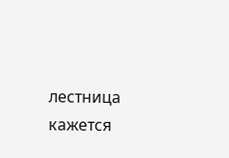лестница кажется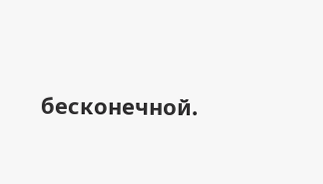бесконечной.